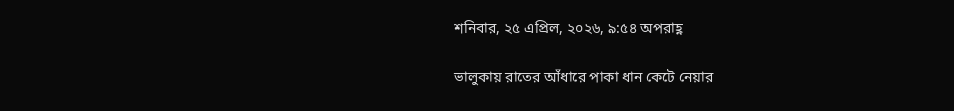শনিবার, ২৫ এপ্রিল, ২০২৬, ৯:৫৪ অপরাহ্ণ

ভালুকায় রাতের আঁধারে পাকা ধান কেটে নেয়ার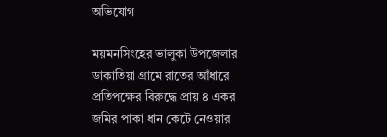অভিযোগ

ময়মনসিংহের ভালুকা উপজেলার ডাকাতিয়া গ্রামে রাতের আঁধারে প্রতিপক্ষের বিরুদ্ধে প্রায় ৪ একর জমির পাকা ধান কেটে নেওয়ার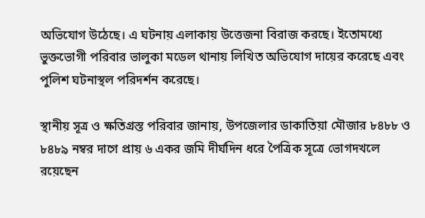অভিযোগ উঠেছে। এ ঘটনায় এলাকায় উত্তেজনা বিরাজ করছে। ইতোমধ্যে ভুক্তভোগী পরিবার ভালুকা মডেল থানায় লিখিত অভিযোগ দায়ের করেছে এবং পুলিশ ঘটনাস্থল পরিদর্শন করেছে।

স্থানীয় সূত্র ও ক্ষতিগ্রস্ত পরিবার জানায়, উপজেলার ডাকাতিয়া মৌজার ৮৪৮৮ ও ৮৪৮৯ নম্বর দাগে প্রায় ৬ একর জমি দীর্ঘদিন ধরে পৈত্রিক সূত্রে ভোগদখলে রয়েছেন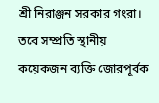শ্রী নিরাঞ্জন সরকার গংরা। তবে সম্প্রতি স্থানীয় কয়েকজন ব্যক্তি জোরপূর্বক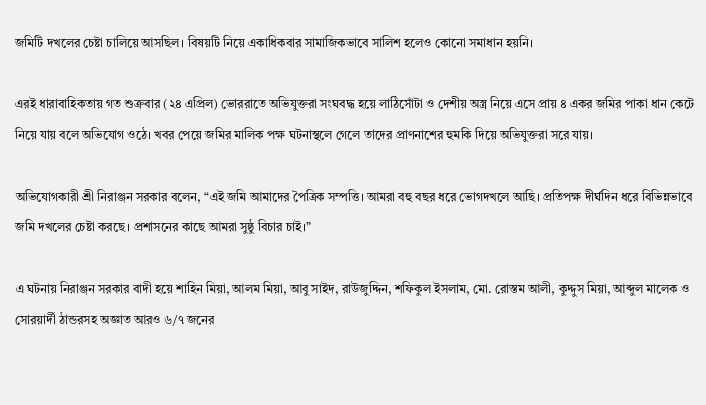জমিটি দখলের চেষ্টা চালিয়ে আসছিল। বিষয়টি নিয়ে একাধিকবার সামাজিকভাবে সালিশ হলেও কোনো সমাধান হয়নি।

এরই ধারাবাহিকতায় গত শুক্রবার (২৪ এপ্রিল) ভোররাতে অভিযুক্তরা সংঘবদ্ধ হয়ে লাঠিসোঁটা ও দেশীয় অস্ত্র নিয়ে এসে প্রায় ৪ একর জমির পাকা ধান কেটে নিয়ে যায় বলে অভিযোগ ওঠে। খবর পেয়ে জমির মালিক পক্ষ ঘটনাস্থলে গেলে তাদের প্রাণনাশের হুমকি দিয়ে অভিযুক্তরা সরে যায়।

অভিযোগকারী শ্রী নিরাঞ্জন সরকার বলেন, “এই জমি আমাদের পৈত্রিক সম্পত্তি। আমরা বহু বছর ধরে ভোগদখলে আছি। প্রতিপক্ষ দীর্ঘদিন ধরে বিভিন্নভাবে জমি দখলের চেষ্টা করছে। প্রশাসনের কাছে আমরা সুষ্ঠু বিচার চাই।”

এ ঘটনায় নিরাঞ্জন সরকার বাদী হয়ে শাহিন মিয়া, আলম মিয়া, আবু সাইদ, রাউজুদ্দিন, শফিকুল ইসলাম, মো. রোস্তম আলী, কুদ্দুস মিয়া, আব্দুল মালেক ও সোরয়ার্দী ঠান্ডরসহ অজ্ঞাত আরও ৬/৭ জনের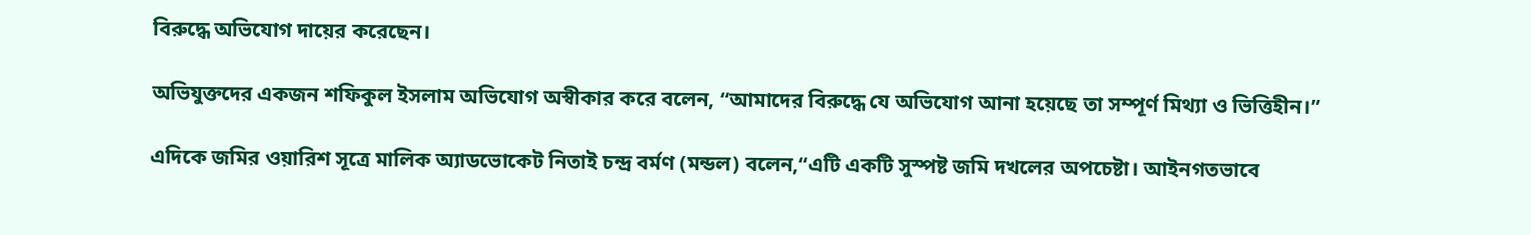বিরুদ্ধে অভিযোগ দায়ের করেছেন।

অভিযুক্তদের একজন শফিকুল ইসলাম অভিযোগ অস্বীকার করে বলেন, “আমাদের বিরুদ্ধে যে অভিযোগ আনা হয়েছে তা সম্পূর্ণ মিথ্যা ও ভিত্তিহীন।”

এদিকে জমির ওয়ারিশ সূত্রে মালিক অ্যাডভোকেট নিতাই চন্দ্র বর্মণ (মন্ডল) বলেন,“এটি একটি সুস্পষ্ট জমি দখলের অপচেষ্টা। আইনগতভাবে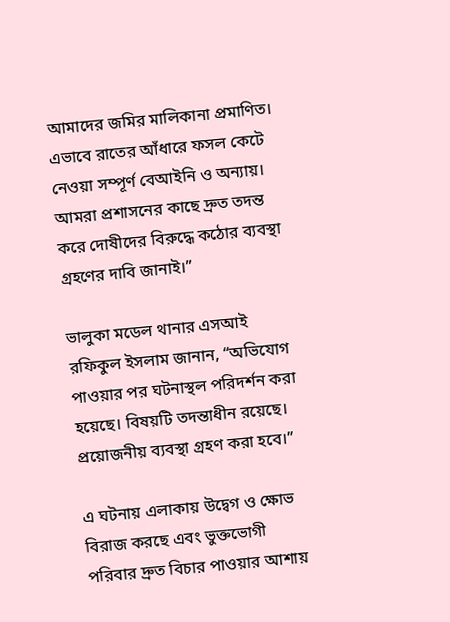আমাদের জমির মালিকানা প্রমাণিত। এভাবে রাতের আঁধারে ফসল কেটে নেওয়া সম্পূর্ণ বেআইনি ও অন্যায়। আমরা প্রশাসনের কাছে দ্রুত তদন্ত করে দোষীদের বিরুদ্ধে কঠোর ব্যবস্থা গ্রহণের দাবি জানাই।”

ভালুকা মডেল থানার এসআই রফিকুল ইসলাম জানান, “অভিযোগ পাওয়ার পর ঘটনাস্থল পরিদর্শন করা হয়েছে। বিষয়টি তদন্তাধীন রয়েছে। প্রয়োজনীয় ব্যবস্থা গ্রহণ করা হবে।”

এ ঘটনায় এলাকায় উদ্বেগ ও ক্ষোভ বিরাজ করছে এবং ভুক্তভোগী পরিবার দ্রুত বিচার পাওয়ার আশায়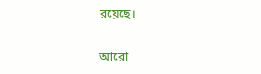রয়েছে।

আরো